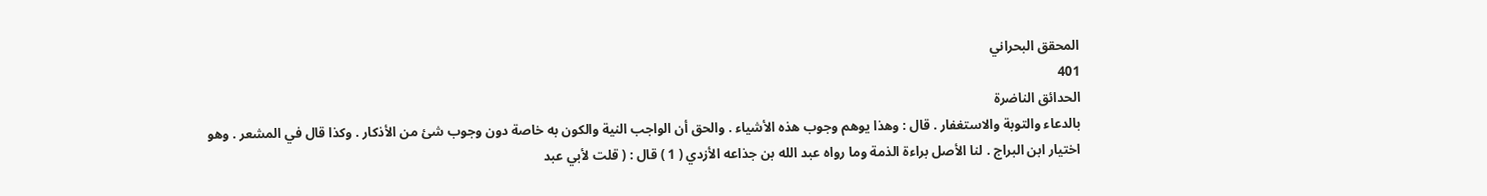المحقق البحراني
401
الحدائق الناضرة
بالدعاء والتوبة والاستغفار . قال : وهذا يوهم وجوب هذه الأشياء . والحق أن الواجب النية والكون به خاصة دون وجوب شئ من الأذكار . وكذا قال في المشعر . وهو اختيار ابن البراج . لنا الأصل براءة الذمة وما رواه عبد الله بن جذاعه الأزدي ( 1 ) قال : ( قلت لأبي عبد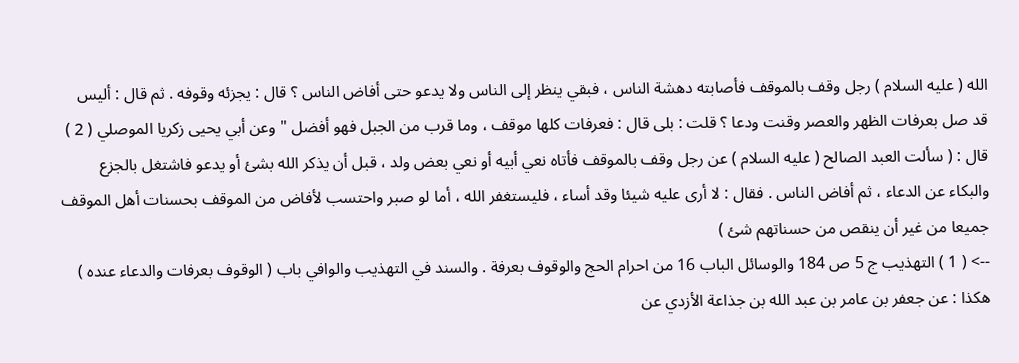الله ( عليه السلام ) رجل وقف بالموقف فأصابته دهشة الناس ، فبقي ينظر إلى الناس ولا يدعو حتى أفاض الناس ؟ قال : يجزئه وقوفه . ثم قال : أليس قد صل بعرفات الظهر والعصر وقنت ودعا ؟ قلت : بلى قال : فعرفات كلها موقف ، وما قرب من الجبل فهو أفضل " وعن أبي يحيى زكريا الموصلي ( 2 ) قال : ( سألت العبد الصالح ( عليه السلام ) عن رجل وقف بالموقف فأتاه نعي أبيه أو نعي بعض ولد ، قبل أن يذكر الله بشئ أو يدعو فاشتغل بالجزع والبكاء عن الدعاء ، ثم أفاض الناس . فقال : لا أرى عليه شيئا وقد أساء ، فليستغفر الله ، أما لو صبر واحتسب لأفاض من الموقف بحسنات أهل الموقف جميعا من غير أن ينقص من حسناتهم شئ )
--> ( 1 ) التهذيب ج 5 ص 184 والوسائل الباب 16 من احرام الحج والوقوف بعرفة . والسند في التهذيب والوافي باب ( الوقوف بعرفات والدعاء عنده ) هكذا : عن جعفر بن عامر بن عبد الله بن جذاعة الأزدي عن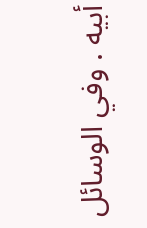أبيه . وفي الوسائل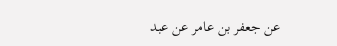عن جعفر بن عامر عن عبد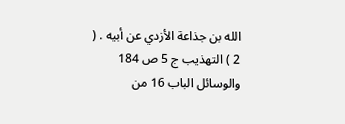الله بن جذاعة الأزدي عن أبيه . ( 2 ) التهذيب ج 5 ص 184 والوسائل الباب 16 من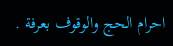احرام الحج والوقوف بعرفة .